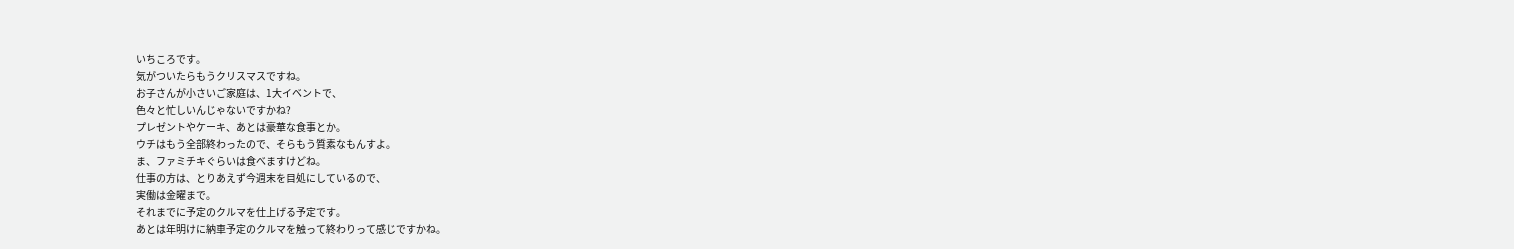いちころです。
気がついたらもうクリスマスですね。
お子さんが小さいご家庭は、1大イベントで、
色々と忙しいんじゃないですかね?
プレゼントやケーキ、あとは豪華な食事とか。
ウチはもう全部終わったので、そらもう質素なもんすよ。
ま、ファミチキぐらいは食べますけどね。
仕事の方は、とりあえず今週末を目処にしているので、
実働は金曜まで。
それまでに予定のクルマを仕上げる予定です。
あとは年明けに納車予定のクルマを触って終わりって感じですかね。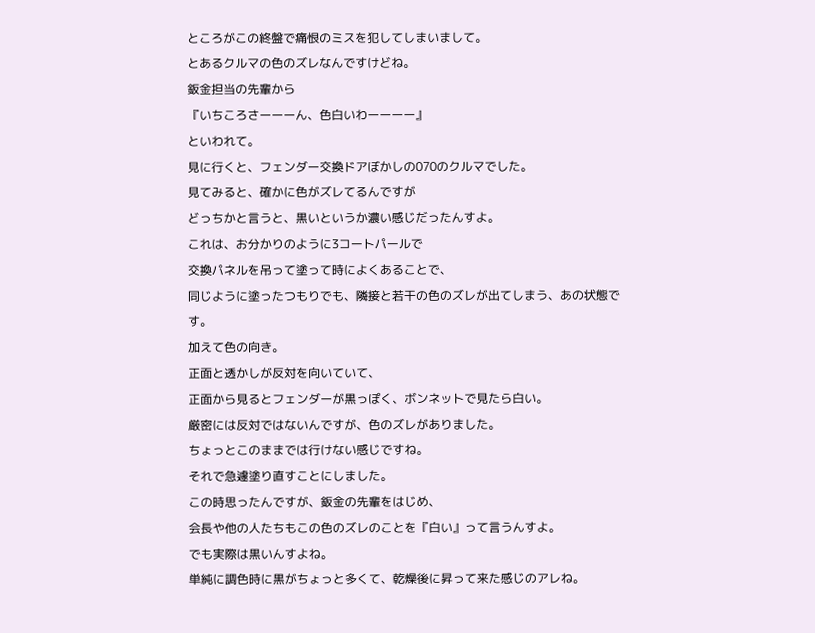ところがこの終盤で痛恨のミスを犯してしまいまして。
とあるクルマの色のズレなんですけどね。
鈑金担当の先輩から
『いちころさーーーん、色白いわーーーー』
といわれて。
見に行くと、フェンダー交換ドアぼかしの070のクルマでした。
見てみると、確かに色がズレてるんですが
どっちかと言うと、黒いというか濃い感じだったんすよ。
これは、お分かりのように3コートパールで
交換パネルを吊って塗って時によくあることで、
同じように塗ったつもりでも、隣接と若干の色のズレが出てしまう、あの状態です。
加えて色の向き。
正面と透かしが反対を向いていて、
正面から見るとフェンダーが黒っぽく、ボンネットで見たら白い。
厳密には反対ではないんですが、色のズレがありました。
ちょっとこのままでは行けない感じですね。
それで急遽塗り直すことにしました。
この時思ったんですが、鈑金の先輩をはじめ、
会長や他の人たちもこの色のズレのことを『白い』って言うんすよ。
でも実際は黒いんすよね。
単純に調色時に黒がちょっと多くて、乾燥後に昇って来た感じのアレね。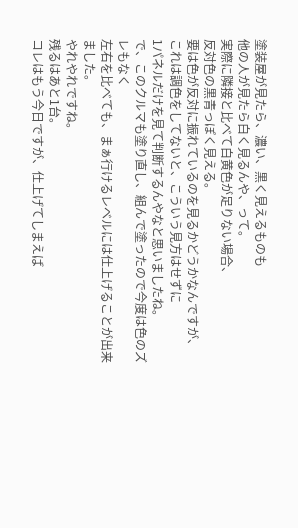塗装屋が見たら、濃い、黒く見えるものも
他の人が見たら白く見るんや、って。
実際に隣接と比べて白黄色が足りない場合、
反対色の黒青っぽく見える。
要は色が反対に振れているのを見るかどうかなんですが、
これは調色をしてないと、こういう見方はせずに
1パネルだけを見て判断するんやなと思いましたね。
で、このクルマも塗り直し、組んで塗ったので今度は色のズレもなく
左右を比べても、まぁ行けるレベルには仕上げることが出来ました。
やれやれですね。
残るはあと1台。
コレはもう今日ですが、仕上げてしまえば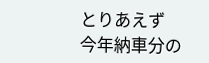とりあえず
今年納車分の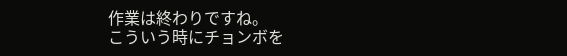作業は終わりですね。
こういう時にチョンボを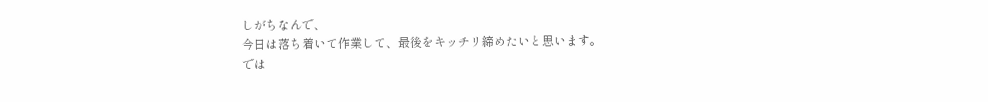しがちなんで、
今日は落ち着いて作業して、最後をキッチリ締めたいと思います。
では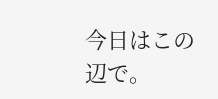今日はこの辺で。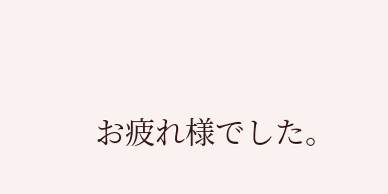お疲れ様でした。